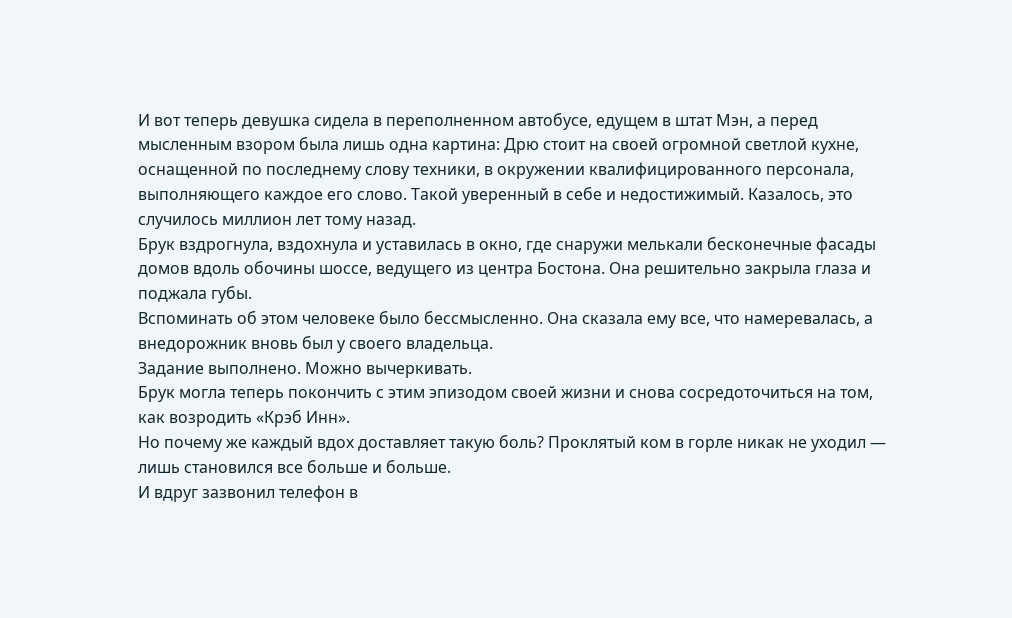И вот теперь девушка сидела в переполненном автобусе, едущем в штат Мэн, а перед мысленным взором была лишь одна картина: Дрю стоит на своей огромной светлой кухне, оснащенной по последнему слову техники, в окружении квалифицированного персонала, выполняющего каждое его слово. Такой уверенный в себе и недостижимый. Казалось, это случилось миллион лет тому назад.
Брук вздрогнула, вздохнула и уставилась в окно, где снаружи мелькали бесконечные фасады домов вдоль обочины шоссе, ведущего из центра Бостона. Она решительно закрыла глаза и поджала губы.
Вспоминать об этом человеке было бессмысленно. Она сказала ему все, что намеревалась, а внедорожник вновь был у своего владельца.
Задание выполнено. Можно вычеркивать.
Брук могла теперь покончить с этим эпизодом своей жизни и снова сосредоточиться на том, как возродить «Крэб Инн».
Но почему же каждый вдох доставляет такую боль? Проклятый ком в горле никак не уходил — лишь становился все больше и больше.
И вдруг зазвонил телефон в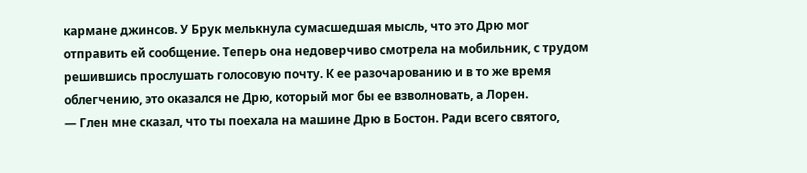кармане джинсов. У Брук мелькнула сумасшедшая мысль, что это Дрю мог отправить ей сообщение. Теперь она недоверчиво смотрела на мобильник, с трудом решившись прослушать голосовую почту. К ее разочарованию и в то же время облегчению, это оказался не Дрю, который мог бы ее взволновать, а Лорен.
— Глен мне сказал, что ты поехала на машине Дрю в Бостон. Ради всего святого,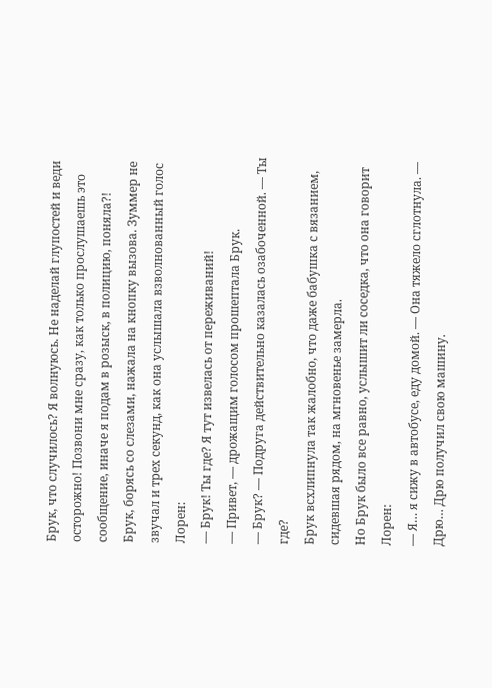Брук, что случилось? Я волнуюсь. Не наделай глупостей и веди осторожно! Позвони мне сразу, как только прослушаешь это сообщение, иначе я подам в розыск, в полицию, поняла?!
Брук, борясь со слезами, нажала на кнопку вызова. Зуммер не звучал и трех секунд, как она услышала взволнованный голос Лорен:
— Брук! Ты где? Я тут извелась от переживаний!
— Привет, — дрожащим голосом прошептала Брук.
— Брук? — Подруга действительно казалась озабоченной. — Ты где?
Брук всхлипнула так жалобно, что даже бабушка с вязанием, сидевшая рядом, на мгновенье замерла.
Но Брук было все равно, услышит ли соседка, что она говорит Лорен:
— Я… я сижу в автобусе, еду домой. — Она тяжело сглотнула. — Дрю… Дрю получил свою машину.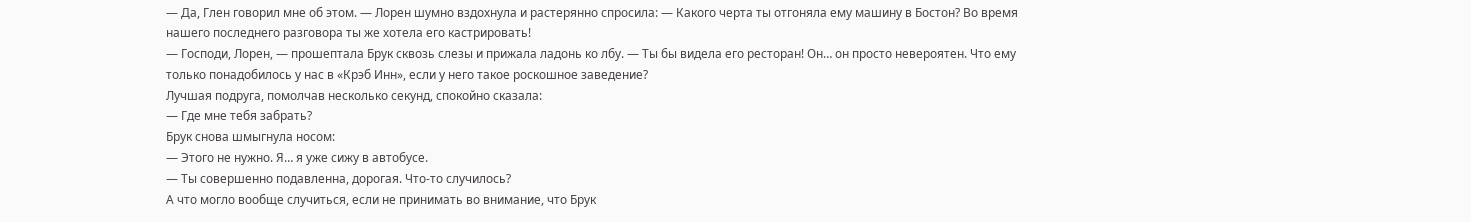— Да, Глен говорил мне об этом. — Лорен шумно вздохнула и растерянно спросила: — Какого черта ты отгоняла ему машину в Бостон? Во время нашего последнего разговора ты же хотела его кастрировать!
— Господи, Лорен, — прошептала Брук сквозь слезы и прижала ладонь ко лбу. — Ты бы видела его ресторан! Он… он просто невероятен. Что ему только понадобилось у нас в «Крэб Инн», если у него такое роскошное заведение?
Лучшая подруга, помолчав несколько секунд, спокойно сказала:
— Где мне тебя забрать?
Брук снова шмыгнула носом:
— Этого не нужно. Я… я уже сижу в автобусе.
— Ты совершенно подавленна, дорогая. Что-то случилось?
А что могло вообще случиться, если не принимать во внимание, что Брук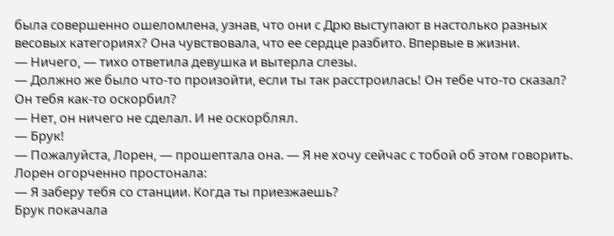была совершенно ошеломлена, узнав, что они с Дрю выступают в настолько разных весовых категориях? Она чувствовала, что ее сердце разбито. Впервые в жизни.
— Ничего, — тихо ответила девушка и вытерла слезы.
— Должно же было что-то произойти, если ты так расстроилась! Он тебе что-то сказал? Он тебя как-то оскорбил?
— Нет, он ничего не сделал. И не оскорблял.
— Брук!
— Пожалуйста, Лорен, — прошептала она. — Я не хочу сейчас с тобой об этом говорить.
Лорен огорченно простонала:
— Я заберу тебя со станции. Когда ты приезжаешь?
Брук покачала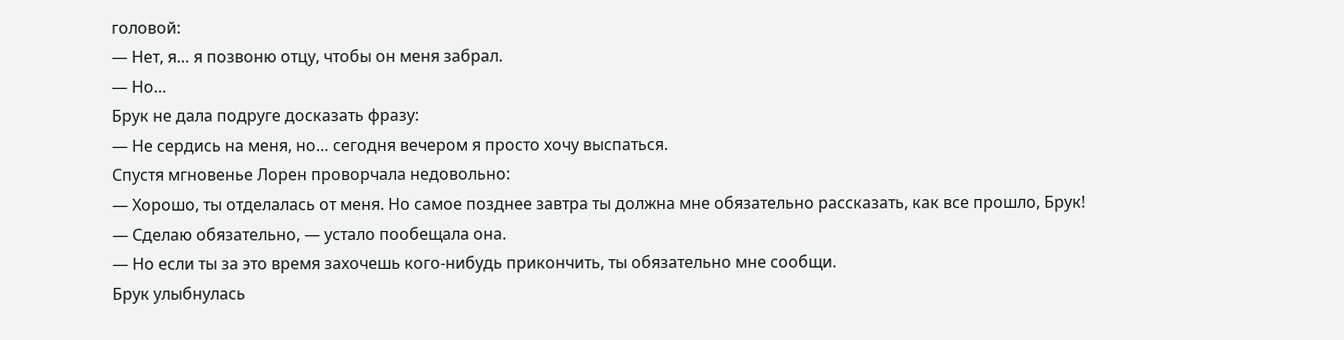головой:
— Нет, я… я позвоню отцу, чтобы он меня забрал.
— Но…
Брук не дала подруге досказать фразу:
— Не сердись на меня, но… сегодня вечером я просто хочу выспаться.
Спустя мгновенье Лорен проворчала недовольно:
— Хорошо, ты отделалась от меня. Но самое позднее завтра ты должна мне обязательно рассказать, как все прошло, Брук!
— Сделаю обязательно, — устало пообещала она.
— Но если ты за это время захочешь кого-нибудь прикончить, ты обязательно мне сообщи.
Брук улыбнулась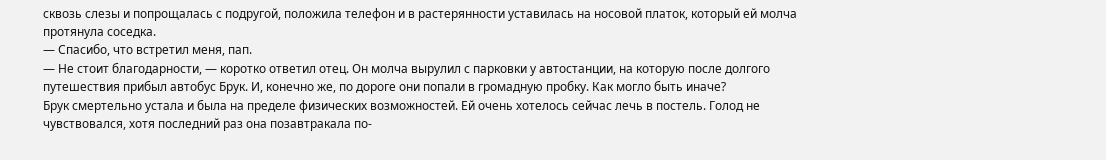сквозь слезы и попрощалась с подругой, положила телефон и в растерянности уставилась на носовой платок, который ей молча протянула соседка.
— Спасибо, что встретил меня, пап.
— Не стоит благодарности, — коротко ответил отец. Он молча вырулил с парковки у автостанции, на которую после долгого путешествия прибыл автобус Брук. И, конечно же, по дороге они попали в громадную пробку. Как могло быть иначе?
Брук смертельно устала и была на пределе физических возможностей. Ей очень хотелось сейчас лечь в постель. Голод не чувствовался, хотя последний раз она позавтракала по-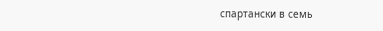спартански в семь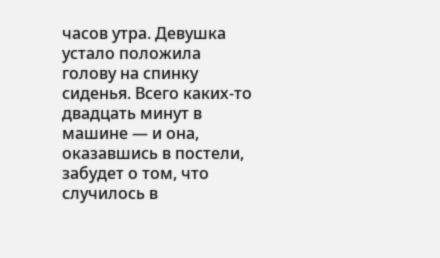часов утра. Девушка устало положила голову на спинку сиденья. Всего каких-то двадцать минут в машине — и она, оказавшись в постели, забудет о том, что случилось в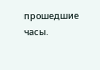прошедшие часы.